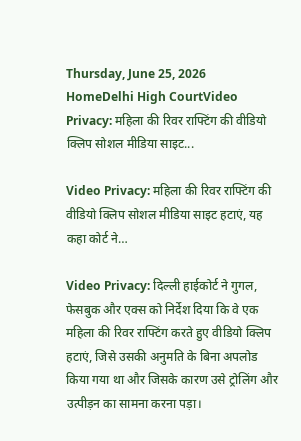Thursday, June 25, 2026
HomeDelhi High CourtVideo Privacy: महिला की रिवर राफ्टिंग की वीडियो क्लिप सोशल मीडिया साइट...

Video Privacy: महिला की रिवर राफ्टिंग की वीडियो क्लिप सोशल मीडिया साइट हटाएं, यह कहा कोर्ट ने…

Video Privacy: दिल्ली हाईकोर्ट ने गुगल, फेसबुक और एक्स को निर्देश दिया कि वे एक महिला की रिवर राफ्टिंग करते हुए वीडियो क्लिप हटाएं, जिसे उसकी अनुमति के बिना अपलोड किया गया था और जिसके कारण उसे ट्रोलिंग और उत्पीड़न का सामना करना पड़ा।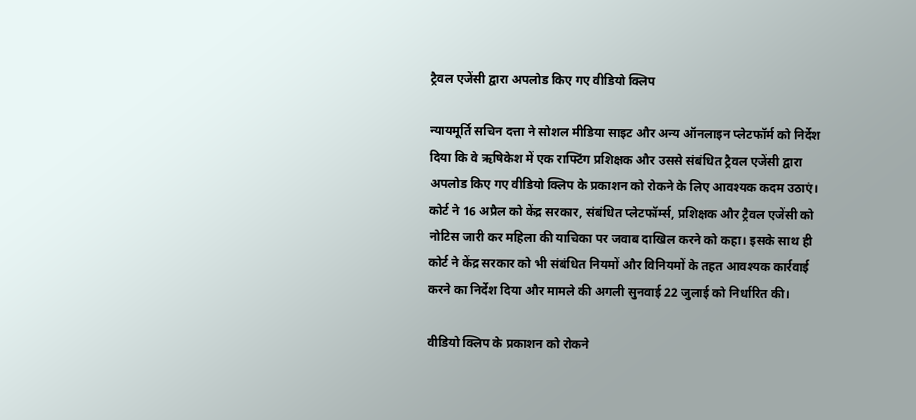ट्रैवल एजेंसी द्वारा अपलोड किए गए वीडियो क्लिप

न्यायमूर्ति सचिन दत्ता ने सोशल मीडिया साइट और अन्य ऑनलाइन प्लेटफॉर्म को निर्देश दिया कि वे ऋषिकेश में एक राफ्टिंग प्रशिक्षक और उससे संबंधित ट्रैवल एजेंसी द्वारा अपलोड किए गए वीडियो क्लिप के प्रकाशन को रोकने के लिए आवश्यक कदम उठाएं। कोर्ट ने 16 अप्रैल को केंद्र सरकार, संबंधित प्लेटफॉर्म्स, प्रशिक्षक और ट्रैवल एजेंसी को नोटिस जारी कर महिला की याचिका पर जवाब दाखिल करने को कहा। इसके साथ ही कोर्ट ने केंद्र सरकार को भी संबंधित नियमों और विनियमों के तहत आवश्यक कार्रवाई करने का निर्देश दिया और मामले की अगली सुनवाई 22 जुलाई को निर्धारित की।

वीडियो क्लिप के प्रकाशन को रोकने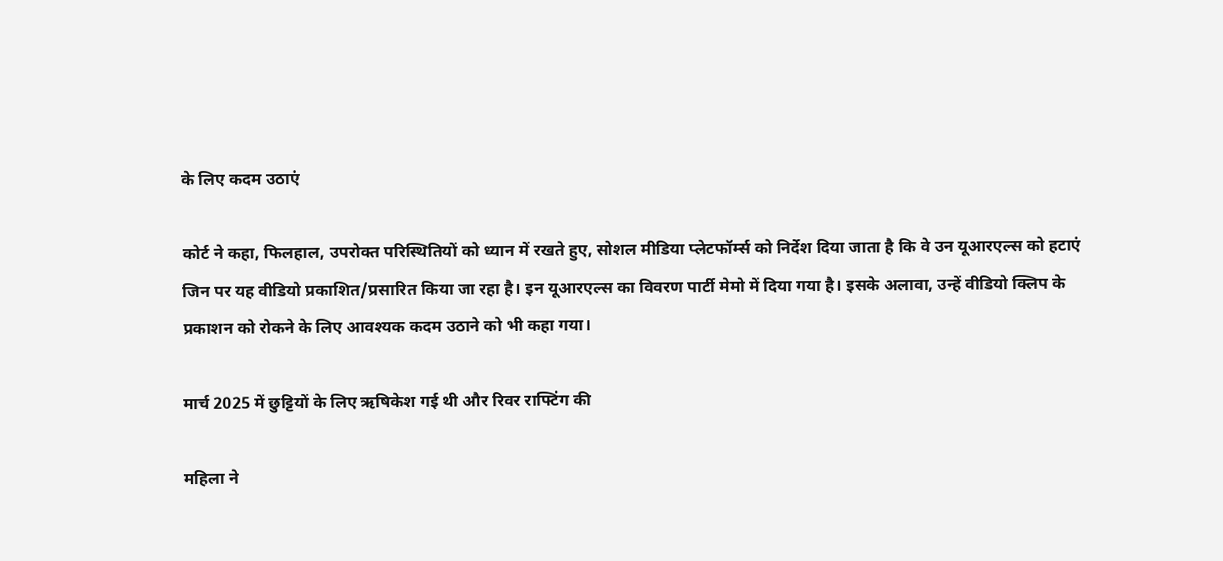के लिए कदम उठाएं

कोर्ट ने कहा, फिलहाल, उपरोक्त परिस्थितियों को ध्यान में रखते हुए, सोशल मीडिया प्लेटफॉर्म्स को निर्देश दिया जाता है कि वे उन यूआरएल्स को हटाएं जिन पर यह वीडियो प्रकाशित/प्रसारित किया जा रहा है। इन यूआरएल्स का विवरण पार्टी मेमो में दिया गया है। इसके अलावा, उन्हें वीडियो क्लिप के प्रकाशन को रोकने के लिए आवश्यक कदम उठाने को भी कहा गया।

मार्च 2025 में छुट्टियों के लिए ऋषिकेश गई थी और रिवर राफ्टिंग की

महिला ने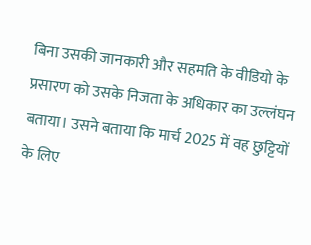बिना उसकी जानकारी और सहमति के वीडियो के प्रसारण को उसके निजता के अधिकार का उल्लंघन बताया। उसने बताया कि मार्च 2025 में वह छुट्टियों के लिए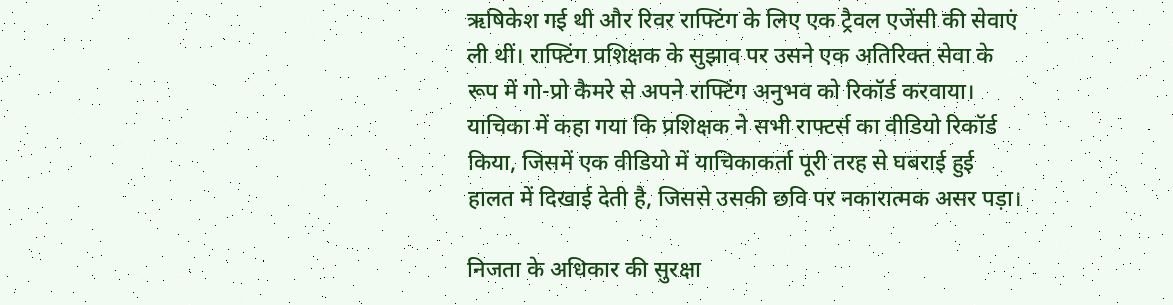ऋषिकेश गई थी और रिवर राफ्टिंग के लिए एक ट्रैवल एजेंसी की सेवाएं ली थीं। राफ्टिंग प्रशिक्षक के सुझाव पर उसने एक अतिरिक्त सेवा के रूप में गो-प्रो कैमरे से अपने राफ्टिंग अनुभव को रिकॉर्ड करवाया। याचिका में कहा गया कि प्रशिक्षक ने सभी राफ्टर्स का वीडियो रिकॉर्ड किया, जिसमें एक वीडियो में याचिकाकर्ता पूरी तरह से घबराई हुई हालत में दिखाई देती है, जिससे उसकी छवि पर नकारात्मक असर पड़ा।

निजता के अधिकार की सुरक्षा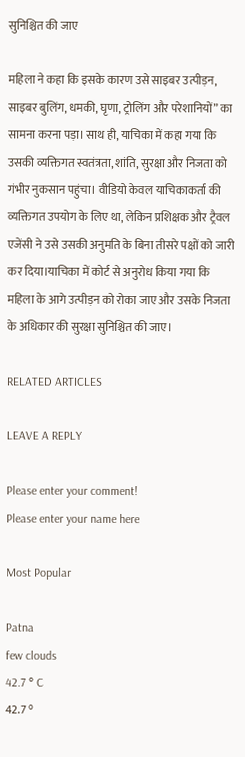सुनिश्चित की जाए

महिला ने कहा कि इसके कारण उसे साइबर उत्पीड़न, साइबर बुलिंग, धमकी, घृणा, ट्रोलिंग और परेशानियों” का सामना करना पड़ा। साथ ही, याचिका में कहा गया कि उसकी व्यक्तिगत स्वतंत्रता, शांति, सुरक्षा और निजता को गंभीर नुकसान पहुंचा। वीडियो केवल याचिकाकर्ता की व्यक्तिगत उपयोग के लिए था, लेकिन प्रशिक्षक और ट्रैवल एजेंसी ने उसे उसकी अनुमति के बिना तीसरे पक्षों को जारी कर दिया।याचिका में कोर्ट से अनुरोध किया गया कि महिला के आगे उत्पीड़न को रोका जाए और उसके निजता के अधिकार की सुरक्षा सुनिश्चित की जाए।

RELATED ARTICLES

LEAVE A REPLY

Please enter your comment!
Please enter your name here

Most Popular

Patna
few clouds
42.7 ° C
42.7 °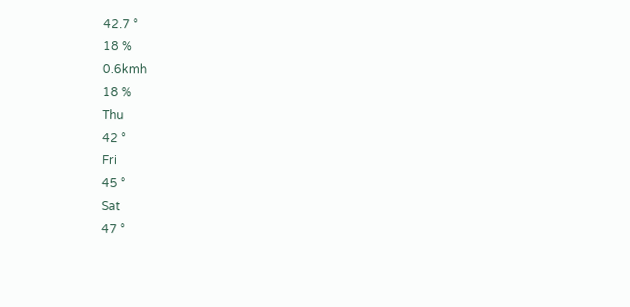42.7 °
18 %
0.6kmh
18 %
Thu
42 °
Fri
45 °
Sat
47 °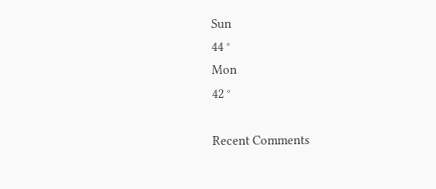Sun
44 °
Mon
42 °

Recent Comments